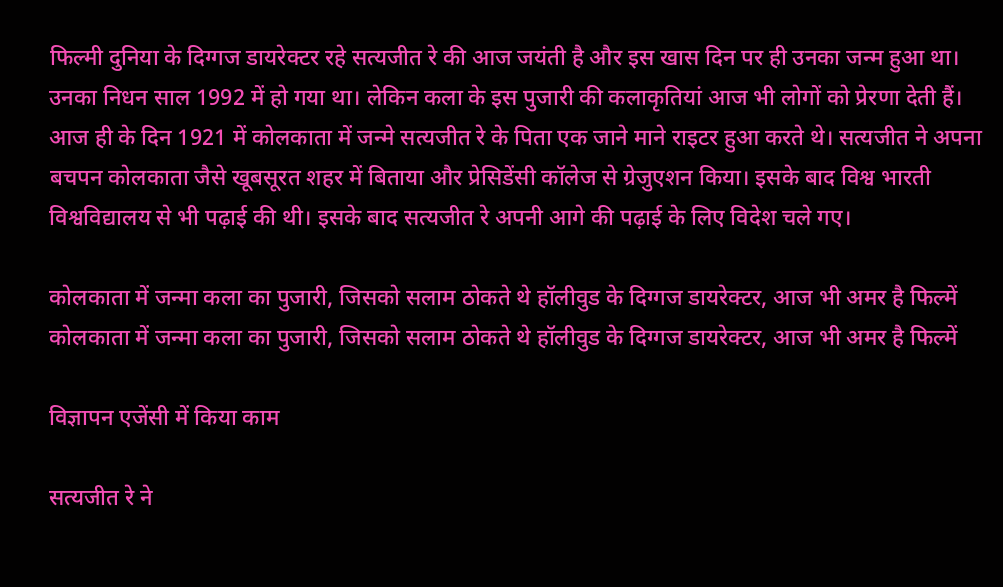फिल्मी दुनिया के दिग्गज डायरेक्टर रहे सत्यजीत रे की आज जयंती है और इस खास दिन पर ही उनका जन्म हुआ था।  उनका निधन साल 1992 में हो गया था। लेकिन कला के इस पुजारी की कलाकृतियां आज भी लोगों को प्रेरणा देती हैं। आज ही के दिन 1921 में कोलकाता में जन्मे सत्यजीत रे के पिता एक जाने माने राइटर हुआ करते थे। सत्यजीत ने अपना बचपन कोलकाता जैसे खूबसूरत शहर में बिताया और प्रेसिडेंसी कॉलेज से ग्रेजुएशन किया। इसके बाद विश्व भारती विश्वविद्यालय से भी पढ़ाई की थी। इसके बाद सत्यजीत रे अपनी आगे की पढ़ाई के लिए विदेश चले गए।

कोलकाता में जन्मा कला का पुजारी, जिसको सलाम ठोकते थे हॉलीवुड के दिग्गज डायरेक्टर, आज भी अमर है फिल्में
कोलकाता में जन्मा कला का पुजारी, जिसको सलाम ठोकते थे हॉलीवुड के दिग्गज डायरेक्टर, आज भी अमर है फिल्में

विज्ञापन एजेंसी में किया काम

सत्यजीत रे ने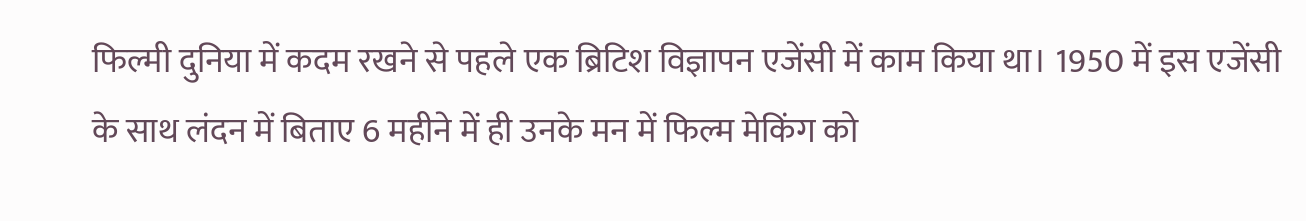फिल्मी दुनिया में कदम रखने से पहले एक ब्रिटिश विज्ञापन एजेंसी में काम किया था। 1950 में इस एजेंसी के साथ लंदन में बिताए 6 महीने में ही उनके मन में फिल्म मेकिंग को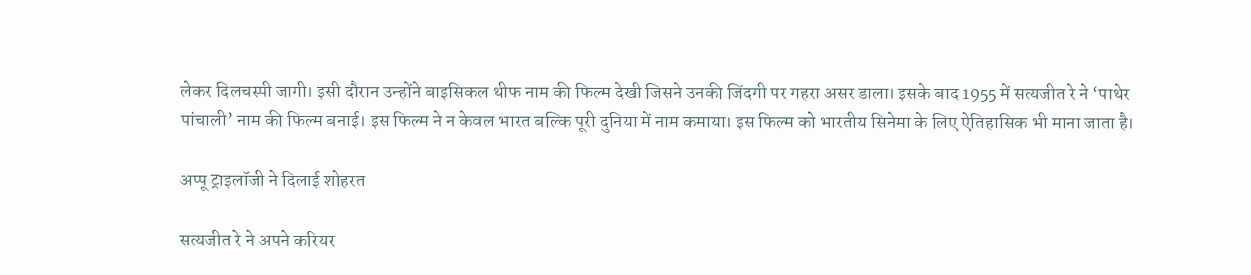लेकर दिलचस्पी जागी। इसी दौरान उन्होंने बाइसिकल थीफ नाम की फिल्म देखी जिसने उनकी जिंदगी पर गहरा असर डाला। इसके बाद 1955 में सत्यजीत रे ने ‘पाथेर पांचाली’ नाम की फिल्म बनाई। इस फिल्म ने न केवल भारत बल्कि पूरी दुनिया में नाम कमाया। इस फिल्म को भारतीय सिनेमा के लिए ऐतिहासिक भी माना जाता है।

अप्पू ट्राइलॉजी ने दिलाई शोहरत

सत्यजीत रे ने अपने करियर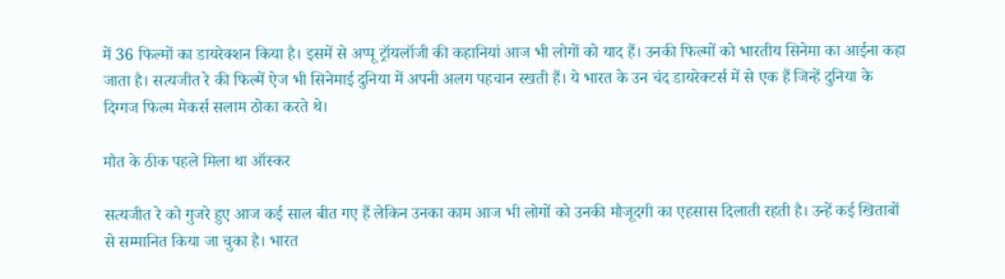में 36 फिल्मों का डायरेक्शन किया है। इसमें से अप्पू ट्रॉयलॉजी की कहानियां आज भी लोगों को याद हैं। उनकी फिल्मों को भारतीय सिनेमा का आईना कहा जाता है। सत्यजीत रे की फिल्में ऐज भी सिनेमाई दुनिया में अपनी अलग पहचान रखती हैं। ये भारत के उन चंद डायरेक्टर्स में से एक हैं जिन्हें दुनिया के दिग्गज फिल्म मेकर्स सलाम ठोका करते थे।

मौत के ठीक पहले मिला था ऑस्कर

सत्यजीत रे को गुजरे हुए आज कई साल बीत गए हैं लेकिन उनका काम आज भी लोगों को उनकी मौजूदगी का एहसास दिलाती रहती है। उन्हें कई खिताबों से सम्मानित किया जा चुका है। भारत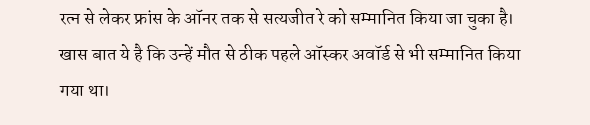रत्न से लेकर फ्रांस के ऑनर तक से सत्यजीत रे को सम्मानित किया जा चुका है। खास बात ये है कि उन्हें मौत से ठीक पहले ऑस्कर अवॉर्ड से भी सम्मानित किया गया था।